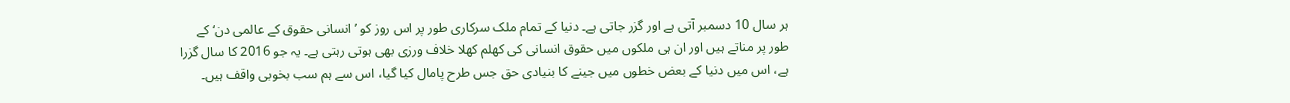ہر سال 10 دسمبر آتی ہے اور گزر جاتی ہے۔ دنیا کے تمام ملک سرکاری طور پر اس روز کو ’انسانی حقوق کے عالمی دن‘ کے طور پر مناتے ہیں اور ان ہی ملکوں میں حقوق انسانی کی کھلم کھلا خلاف ورزی بھی ہوتی رہتی ہے۔ یہ جو 2016 کا سال گزرا ہے، اس میں دنیا کے بعض خطوں میں جینے کا بنیادی حق جس طرح پامال کیا گیا، اس سے ہم سب بخوبی واقف ہیں۔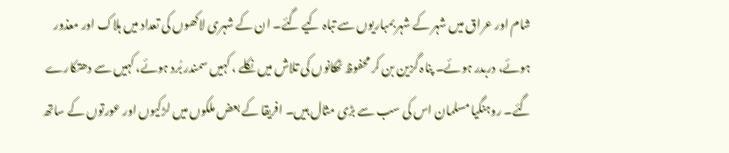شام اور عراق میں شہر کے شہر بمباریوں سے تباہ کیے گئے۔ ان کے شہری لاکھوں کی تعداد میں ہلاک اور معذور ہوئے، دربدر ہوئے۔ پناہ گزین بن کر محفوظ ٹھکانوں کی تلاش میں نکلے ، کہیں سمندر بُرد ہوئے، کہیں سے دھتکارے گئے۔ روہنگیا مسلمان اس کی سب سے بڑی مثال ہیں۔ افریقا کے بعض ملکوں میں لڑکیوں اور عورتوں کے ساتھ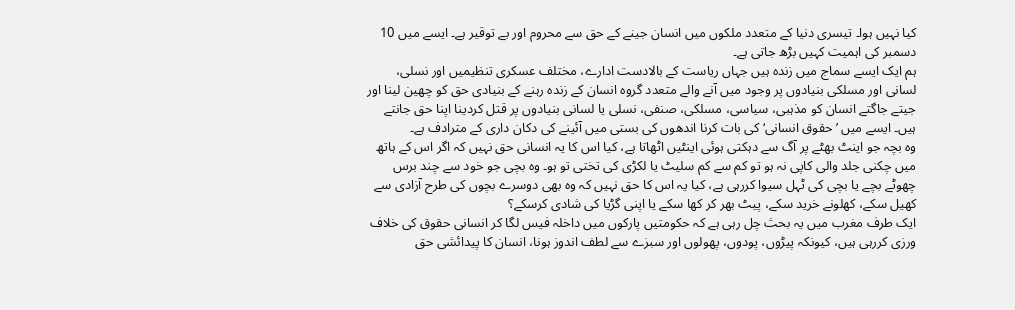کیا نہیں ہوا۔ تیسری دنیا کے متعدد ملکوں میں انسان جینے کے حق سے محروم اور بے توقیر ہے۔ ایسے میں 10 دسمبر کی اہمیت کہیں بڑھ جاتی ہے۔
ہم ایک ایسے سماج میں زندہ ہیں جہاں ریاست کے بالادست ادارے، مختلف عسکری تنظیمیں اور نسلی، لسانی اور مسلکی بنیادوں پر وجود میں آنے والے متعدد گروہ انسان کے زندہ رہنے کے بنیادی حق کو چھین لینا اور جیتے جاگتے انسان کو مذہبی، سیاسی، مسلکی، صنفی، نسلی یا لسانی بنیادوں پر قتل کردینا اپنا حق جانتے ہیں۔ ایسے میں ’حقوق انسانی‘ کی بات کرنا اندھوں کی بستی میں آئینے کی دکان داری کے مترادف ہے۔
وہ بچہ جو اینٹ بھٹے پر آگ سے دہکتی ہوئی اینٹیں اٹھاتا ہے، کیا اس کا یہ انسانی حق نہیں کہ اگر اس کے ہاتھ میں چکنی جلد والی کاپی نہ ہو تو کم سے کم سلیٹ یا لکڑی کی تختی تو ہو۔ وہ بچی جو خود سے چند برس چھوٹے بچے یا بچی کی ٹہل سیوا کررہی ہے، کیا یہ اس کا حق نہیں کہ وہ بھی دوسرے بچوں کی طرح آزادی سے کھیل سکے، کھلونے خرید سکے، پیٹ بھر کر کھا سکے یا اپنی گڑیا کی شادی کرسکے؟
ایک طرف مغرب میں یہ بحث چل رہی ہے کہ حکومتیں پارکوں میں داخلہ فیس لگا کر انسانی حقوق کی خلاف ورزی کررہی ہیں، کیونکہ پیڑوں، پودوں، پھولوں اور سبزے سے لطف اندوز ہونا، انسان کا پیدائشی حق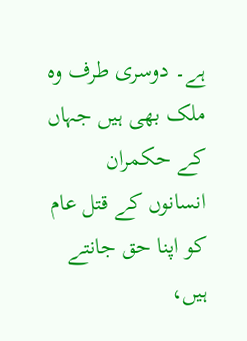ہے۔ دوسری طرف وہ ملک بھی ہیں جہاں کے حکمران انسانوں کے قتل عام کو اپنا حق جانتے ہیں،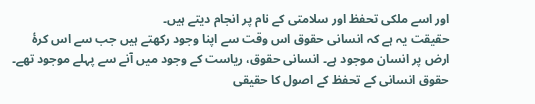اور اسے ملکی تحفظ اور سلامتی کے نام پر انجام دیتے ہیں۔
حقیقت یہ ہے کہ انسانی حقوق اس وقت سے اپنا وجود رکھتے ہیں جب سے اس کرۂ ارض پر انسان موجود ہے۔ انسانی حقوق، ریاست کے وجود میں آنے سے پہلے موجود تھے۔ حقوق انسانی کے تحفظ کے اصول کا حقیقی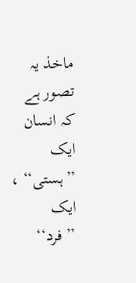ماخذ یہ تصور ہے کہ انسان ایک ’’ہستی‘‘ ، ایک ’’فرد‘‘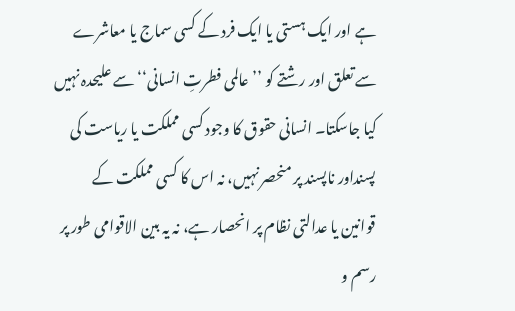ہے اور ایک ہستی یا ایک فرد کے کسی سماج یا معاشرے سے تعلق اور رشتے کو ’’عالمی فطرتِ انسانی‘‘سے علیحدہ نہیں کیا جاسکتا۔ انسانی حقوق کا وجود کسی مملکت یا ریاست کی پسنداور ناپسند پر منحصر نہیں، نہ اس کا کسی مملکت کے قوانین یا عدالتی نظام پر انحصار ہے، نہ یہ بین الاقوامی طور پر رسم و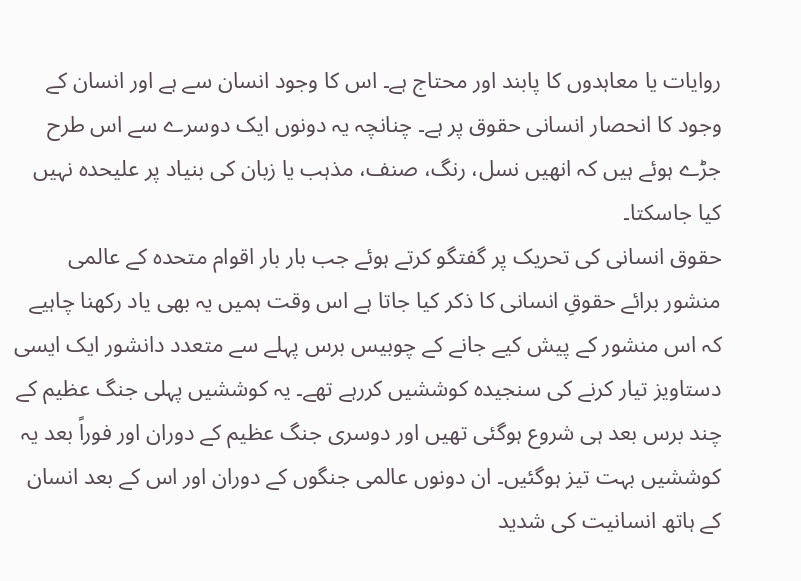روایات یا معاہدوں کا پابند اور محتاج ہے۔ اس کا وجود انسان سے ہے اور انسان کے وجود کا انحصار انسانی حقوق پر ہے۔ چنانچہ یہ دونوں ایک دوسرے سے اس طرح جڑے ہوئے ہیں کہ انھیں نسل، رنگ، صنف، مذہب یا زبان کی بنیاد پر علیحدہ نہیں کیا جاسکتا۔
حقوق انسانی کی تحریک پر گفتگو کرتے ہوئے جب بار بار اقوام متحدہ کے عالمی منشور برائے حقوقِ انسانی کا ذکر کیا جاتا ہے اس وقت ہمیں یہ بھی یاد رکھنا چاہیے کہ اس منشور کے پیش کیے جانے کے چوبیس برس پہلے سے متعدد دانشور ایک ایسی دستاویز تیار کرنے کی سنجیدہ کوششیں کررہے تھے۔ یہ کوششیں پہلی جنگ عظیم کے چند برس بعد ہی شروع ہوگئی تھیں اور دوسری جنگ عظیم کے دوران اور فوراً بعد یہ کوششیں بہت تیز ہوگئیں۔ ان دونوں عالمی جنگوں کے دوران اور اس کے بعد انسان کے ہاتھ انسانیت کی شدید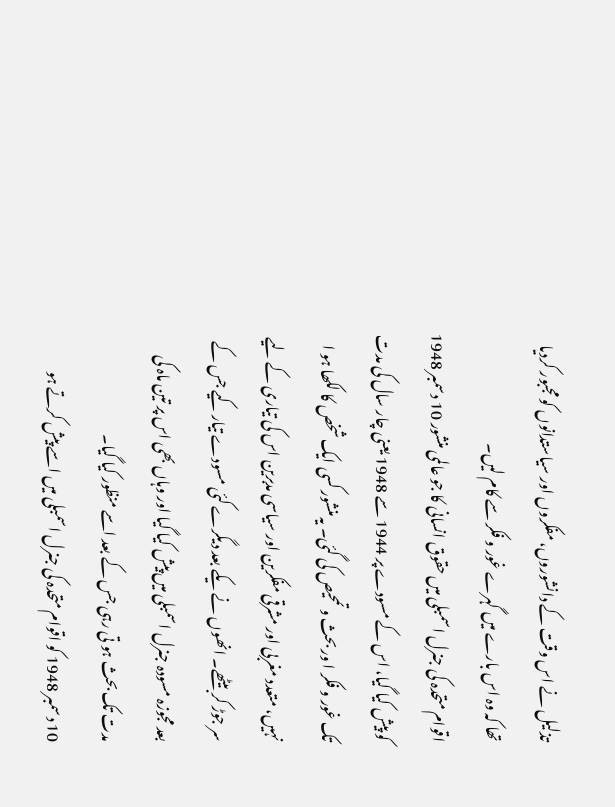تذلیل نے اس وقت کے دانشوروں، مفکروں اور سیاستدانوں کو مجبور کردیا تھا کہ وہ اس بارے میں گہرے غور و فکر سے کام لیں۔
اقوام متحدہ کی جنرل اسمبلی میں حقوق انسانی کا جو عالمی منشور 10 دسمبر 1948 کو پیش کیا گیا، اس کے مسودے پر 1944 سے 1948 یعنی چار سال کی مدت تک غور و فکر ا ور بحث و تمحیص کی گئی۔ یہ منشور کسی ایک شخص کا لکھا ہو ا نہیں، متعدد مغربی اور مشرقی مفکرین اور سیاسی مدبرین اس کی تیاری کے لیے سر جوڑ کر بیٹھے۔ انھوں نے یکے بعد دیگرے کئی مسودے تیار کیے جس کے بعد مجوزہ مسودہ جنرل اسمبلی میں پیش کیا گیا اور وہاں بھی اس پر تین ماہ کی مدت تک بحث ہو تی رہی جس کے بعد اسے منظور کیا گیا۔
10 دسمبر 1948 کو اقوام متحدہ کی جنرل اسمبلی میں اسے پیش کرتے ہو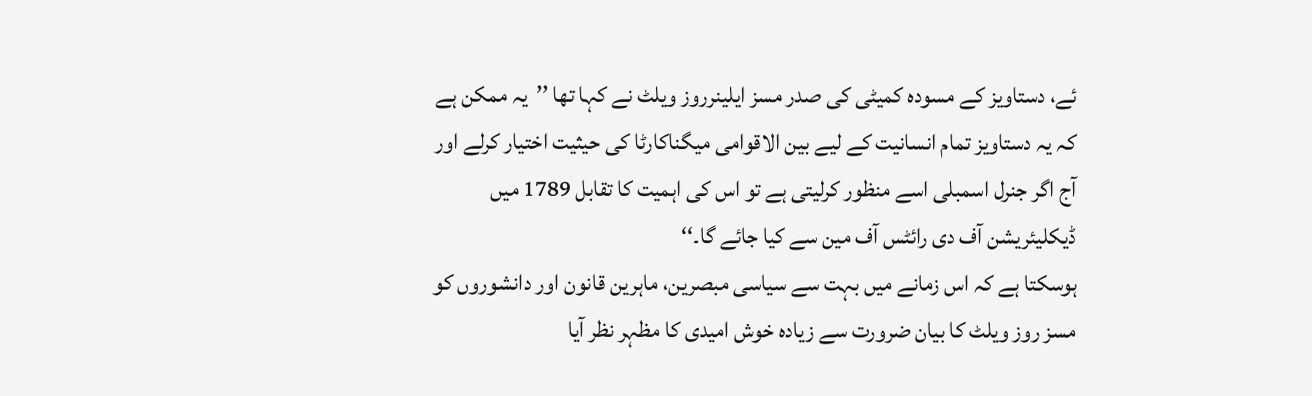ئے، دستاویز کے مسودہ کمیٹی کی صدر مسز ایلینرروز ویلٹ نے کہا تھا ’’یہ ممکن ہے کہ یہ دستاویز تمام انسانیت کے لیے بین الاقوامی میگناکارٹا کی حیثیت اختیار کرلے اور آج اگر جنرل اسمبلی اسے منظور کرلیتی ہے تو اس کی اہمیت کا تقابل 1789 میں ڈیکلیئریشن آف دی رائٹس آف مین سے کیا جائے گا۔‘‘
ہوسکتا ہے کہ اس زمانے میں بہت سے سیاسی مبصرین، ماہرین قانون اور دانشوروں کو مسز روز ویلٹ کا بیان ضرورت سے زیادہ خوش امیدی کا مظہر نظر آیا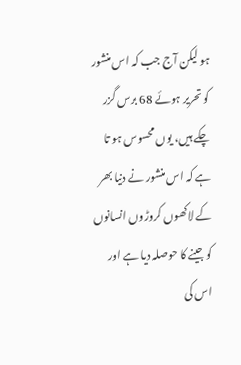ہو لیکن آج جب کہ اس منشور کو تحریر ہوئے 68 برس گزر چکے ہیں، یوں محسوس ہو تا ہے کہ اس منشور نے دنیا بھر کے لاکھوں کروڑوں انسانوں کو جینے کا حوصلہ دیا ہے اور اس کی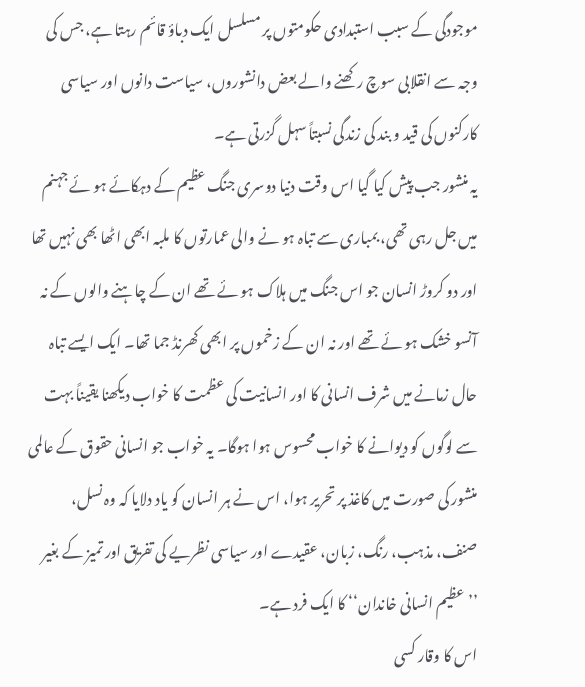موجودگی کے سبب استبدادی حکومتوں پر مسلسل ایک دباؤ قائم رہتا ہے، جس کی وجہ سے انقلابی سوچ رکھنے والے بعض دانشوروں، سیاست دانوں اور سیاسی کارکنوں کی قید و بند کی زندگی نسبتاً سہل گزرتی ہے۔
یہ منشور جب پیش کیا گیا اس وقت دنیا دوسری جنگ عظیم کے دہکائے ہو ئے جہنم میں جل رہی تھی، بمباری سے تباہ ہو نے والی عمارتوں کا ملبہ ابھی اٹھا بھی نہیں تھا اور دو کروڑ انسان جو اس جنگ میں ہلاک ہو ئے تھے ان کے چاہنے والوں کے نہ آنسو خشک ہو ئے تھے اور نہ ان کے زخموں پر ابھی کھرنڈ جما تھا۔ ایک ایسے تباہ حال زمانے میں شرف انسانی کا اور انسانیت کی عظمت کا خواب دیکھنا یقیناً بہت سے لوگوں کو دیوانے کا خواب محسوس ہوا ہوگا۔ یہ خواب جو انسانی حقوق کے عالمی منشور کی صورت میں کاغذ پر تحریر ہوا، اس نے ہر انسان کو یاد دلایا کہ وہ نسل، صنف، مذہب، رنگ، زبان، عقیدے اور سیاسی نظریے کی تفریق اور تمیز کے بغیر ’’عظیم انسانی خاندان‘‘ کا ایک فرد ہے۔
اس کا وقار کسی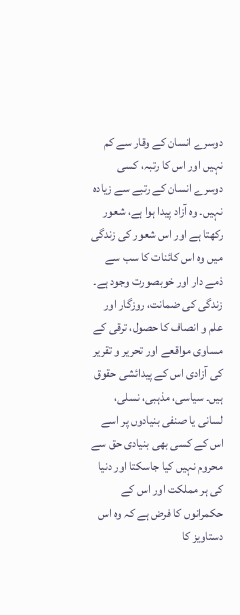دوسرے انسان کے وقار سے کم نہیں اور اس کا رتبہ، کسی دوسرے انسان کے رتبے سے زیادہ نہیں۔ وہ آزاد پیدا ہوا ہے، شعور رکھتا ہے اور اس شعور کی زندگی میں وہ اس کائنات کا سب سے ذمے دار اور خوبصورت وجود ہے۔ زندگی کی ضمانت، روزگار اور علم و انصاف کا حصول، ترقی کے مساوی مواقعے اور تحریر و تقریر کی آزادی اس کے پیدائشی حقوق ہیں۔ سیاسی، مذہبی، نسلی، لسانی یا صنفی بنیادوں پر اسے اس کے کسی بھی بنیادی حق سے محروم نہیں کیا جاسکتا اور دنیا کی ہر مملکت اور اس کے حکمرانوں کا فرض ہے کہ وہ اس دستاویز کا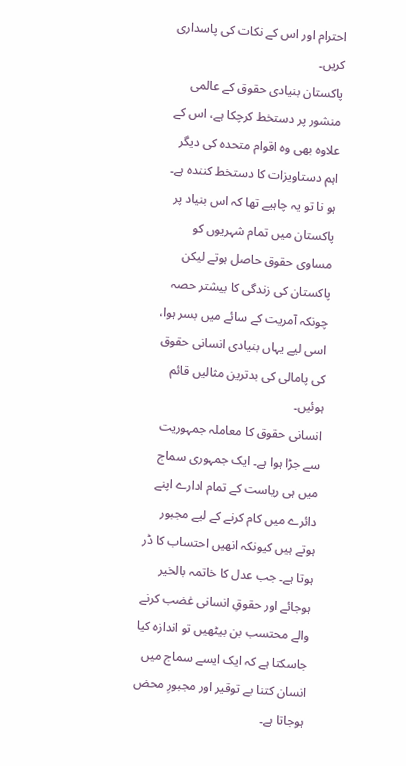احترام اور اس کے نکات کی پاسداری کریں۔
پاکستان بنیادی حقوق کے عالمی منشور پر دستخط کرچکا ہے، اس کے علاوہ بھی وہ اقوام متحدہ کی دیگر اہم دستاویزات کا دستخط کنندہ ہے۔ ہو نا تو یہ چاہیے تھا کہ اس بنیاد پر پاکستان میں تمام شہریوں کو مساوی حقوق حاصل ہوتے لیکن پاکستان کی زندگی کا بیشتر حصہ چونکہ آمریت کے سائے میں بسر ہوا، اسی لیے یہاں بنیادی انسانی حقوق کی پامالی کی بدترین مثالیں قائم ہوئیں۔
انسانی حقوق کا معاملہ جمہوریت سے جڑا ہوا ہے۔ ایک جمہوری سماج میں ہی ریاست کے تمام ادارے اپنے دائرے میں کام کرنے کے لیے مجبور ہوتے ہیں کیونکہ انھیں احتساب کا ڈر ہوتا ہے۔ جب عدل کا خاتمہ بالخیر ہوجائے اور حقوقِ انسانی غضب کرنے والے محتسب بن بیٹھیں تو اندازہ کیا جاسکتا ہے کہ ایک ایسے سماج میں انسان کتنا بے توقیر اور مجبورِ محض ہوجاتا ہے۔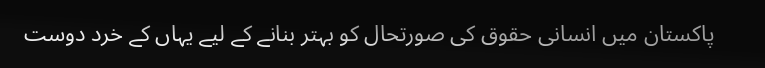پاکستان میں انسانی حقوق کی صورتحال کو بہتر بنانے کے لیے یہاں کے خرد دوست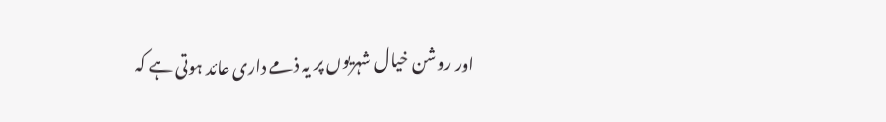اور روشن خیال شہریوں پر یہ ذمے داری عائد ہوتی ہے کہ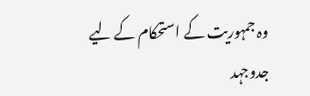وہ جمہوریت کے استحکام کے لیے جدوجہد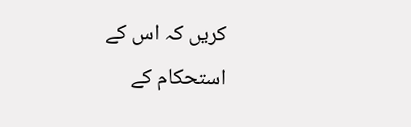کریں کہ اس کے استحکام کے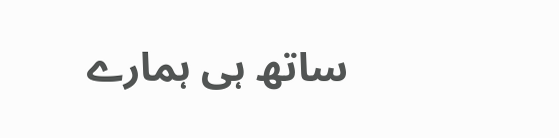ساتھ ہی ہمارے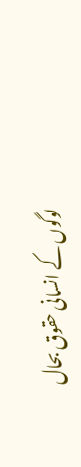لوگوں کے انسانی حقوق بحال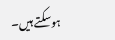ہوسکتے ہیں۔